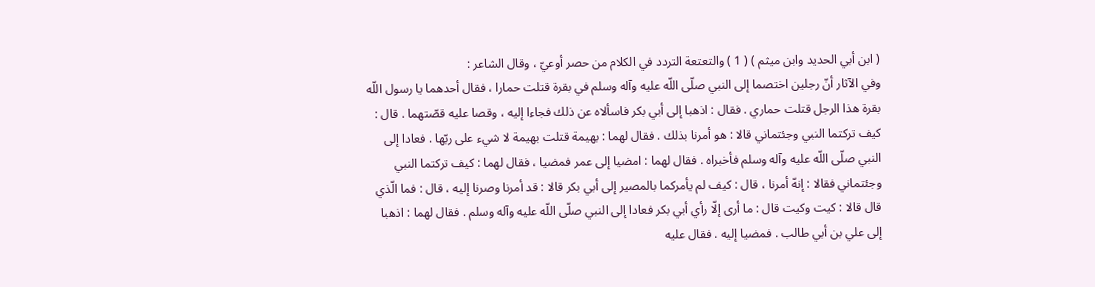( ابن أبي الحديد وابن ميثم ) ( 1 ) والتعتعة التردد في الكلام من حصر أوعيّ ، وقال الشاعر :
وفي الآثار أنّ رجلين اختصما إلى النبي صلّى اللّه عليه وآله وسلم في بقرة قتلت حمارا ، فقال أحدهما يا رسول اللّه بقرة هذا الرجل قتلت حماري . فقال : اذهبا إلى أبي بكر فاسألاه عن ذلك فجاءا إليه ، وقصا عليه قصّتهما . قال : كيف تركتما النبي وجئتماني قالا : هو أمرنا بذلك . فقال لهما : بهيمة قتلت بهيمة لا شيء على ربّها . فعادا إلى النبي صلّى اللّه عليه وآله وسلم فأخبراه . فقال لهما : امضيا إلى عمر فمضيا ، فقال لهما : كيف تركتما النبي وجئتماني فقالا : إنهّ أمرنا ، قال : كيف لم يأمركما بالمصير إلى أبي بكر قالا : قد أمرنا وصرنا إليه ، قال : فما الّذي قال قالا : كيت وكيت قال : ما أرى إلّا رأي أبي بكر فعادا إلى النبي صلّى اللّه عليه وآله وسلم . فقال لهما : اذهبا إلى علي بن أبي طالب . فمضيا إليه . فقال عليه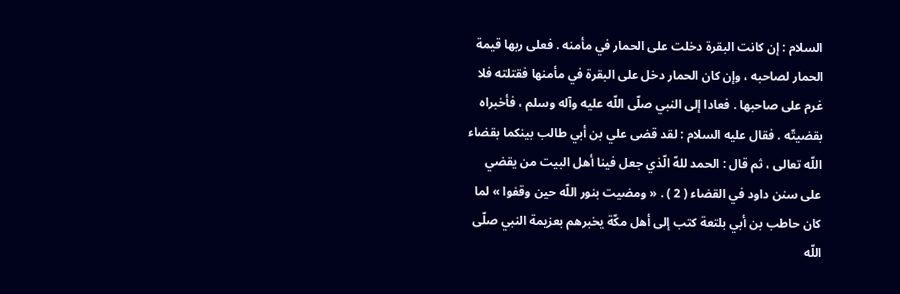السلام : إن كانت البقرة دخلت على الحمار في مأمنه . فعلى ربها قيمة الحمار لصاحبه ، وإن كان الحمار دخل على البقرة في مأمنها فقتلته فلا غرم على صاحبها . فعادا إلى النبي صلّى اللّه عليه وآله وسلم ، فأخبراه بقضيتّه . فقال عليه السلام : لقد قضى علي بن أبي طالب بينكما بقضاء اللّه تعالى ، ثم قال : الحمد للهّ الّذي جعل فينا أهل البيت من يقضي على سنن داود في القضاء ( 2 ) . « ومضيت بنور اللّه حين وقفوا » لما كان حاطب بن أبي بلتعة كتب إلى أهل مكّة يخبرهم بعزيمة النبي صلّى اللّه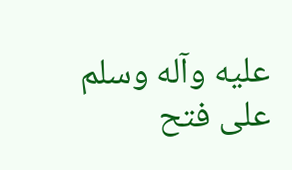عليه وآله وسلم على فتح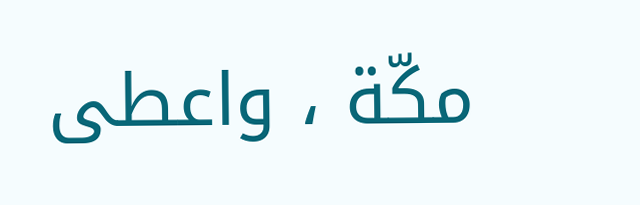مكّة ، واعطى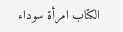الكتاب امرأة سوداء